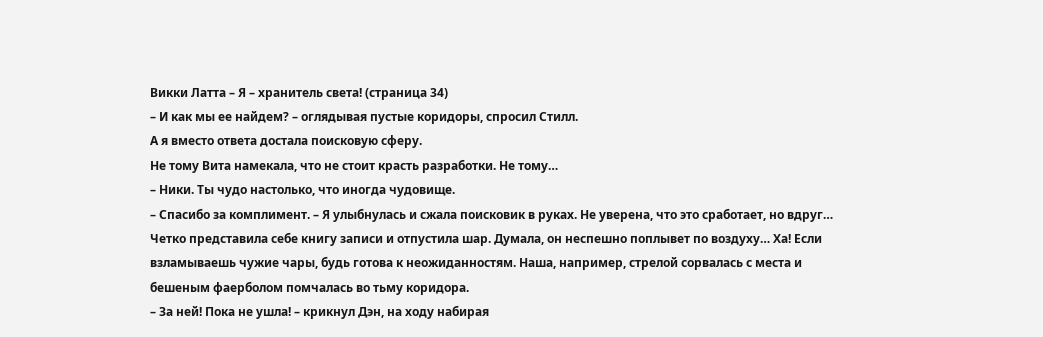Викки Латта – Я – хранитель света! (страница 34)
– И как мы ее найдем? – оглядывая пустые коридоры, спросил Стилл.
А я вместо ответа достала поисковую сферу.
Не тому Вита намекала, что не стоит красть разработки. Не тому…
– Ники. Ты чудо настолько, что иногда чудовище.
– Спасибо за комплимент. – Я улыбнулась и сжала поисковик в руках. Не уверена, что это сработает, но вдруг…
Четко представила себе книгу записи и отпустила шар. Думала, он неспешно поплывет по воздуху… Ха! Если взламываешь чужие чары, будь готова к неожиданностям. Наша, например, стрелой сорвалась с места и бешеным фаерболом помчалась во тьму коридора.
– За ней! Пока не ушла! – крикнул Дэн, на ходу набирая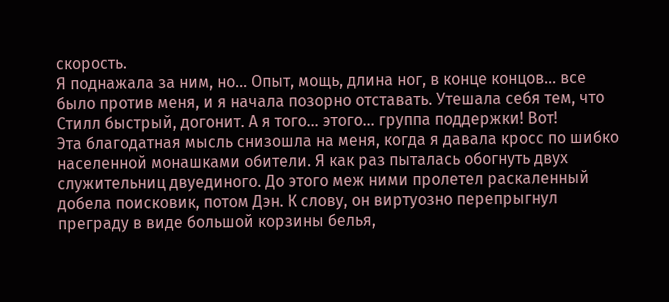скорость.
Я поднажала за ним, но… Опыт, мощь, длина ног, в конце концов… все было против меня, и я начала позорно отставать. Утешала себя тем, что Стилл быстрый, догонит. А я того… этого… группа поддержки! Вот!
Эта благодатная мысль снизошла на меня, когда я давала кросс по шибко населенной монашками обители. Я как раз пыталась обогнуть двух служительниц двуединого. До этого меж ними пролетел раскаленный добела поисковик, потом Дэн. К слову, он виртуозно перепрыгнул преграду в виде большой корзины белья,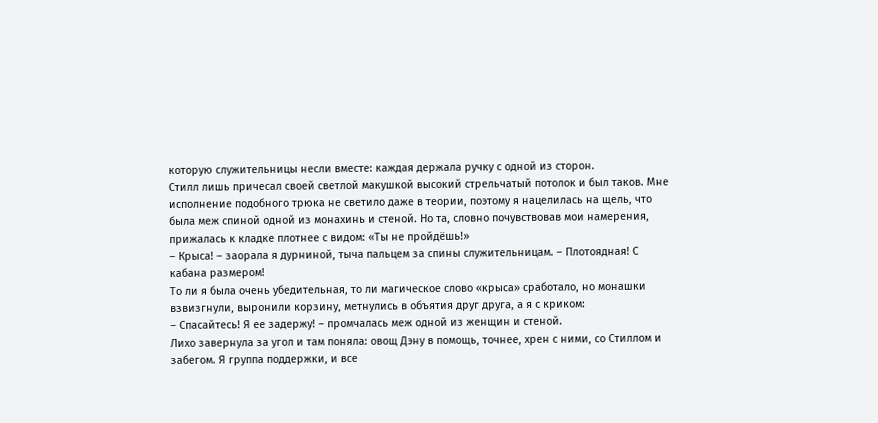которую служительницы несли вместе: каждая держала ручку с одной из сторон.
Стилл лишь причесал своей светлой макушкой высокий стрельчатый потолок и был таков. Мне исполнение подобного трюка не светило даже в теории, поэтому я нацелилась на щель, что была меж спиной одной из монахинь и стеной. Но та, словно почувствовав мои намерения, прижалась к кладке плотнее с видом: «Ты не пройдёшь!»
– Крыса! – заорала я дурниной, тыча пальцем за спины служительницам. – Плотоядная! С кабана размером!
То ли я была очень убедительная, то ли магическое слово «крыса» сработало, но монашки взвизгнули, выронили корзину, метнулись в объятия друг друга, а я с криком:
– Спасайтесь! Я ее задержу! – промчалась меж одной из женщин и стеной.
Лихо завернула за угол и там поняла: овощ Дэну в помощь, точнее, хрен с ними, со Стиллом и забегом. Я группа поддержки, и все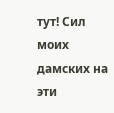тут! Сил моих дамских на эти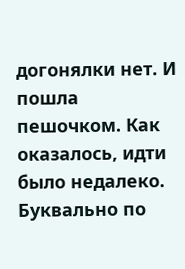догонялки нет. И пошла пешочком. Как оказалось, идти было недалеко. Буквально по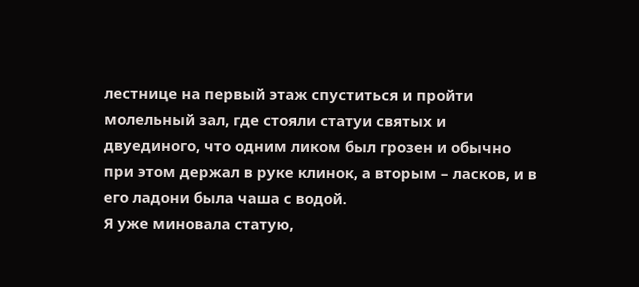лестнице на первый этаж спуститься и пройти молельный зал, где стояли статуи святых и двуединого, что одним ликом был грозен и обычно при этом держал в руке клинок, а вторым – ласков, и в его ладони была чаша с водой.
Я уже миновала статую,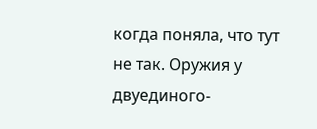когда поняла, что тут не так. Оружия у двуединого-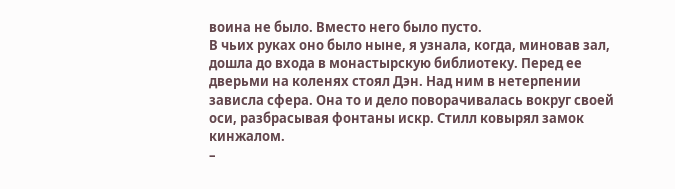воина не было. Вместо него было пусто.
В чьих руках оно было ныне, я узнала, когда, миновав зал, дошла до входа в монастырскую библиотеку. Перед ее дверьми на коленях стоял Дэн. Над ним в нетерпении зависла сфера. Она то и дело поворачивалась вокруг своей оси, разбрасывая фонтаны искр. Стилл ковырял замок кинжалом.
–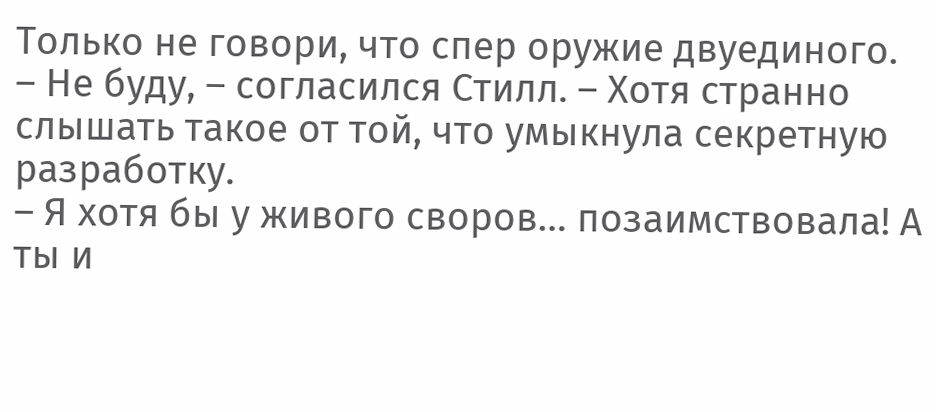Только не говори, что спер оружие двуединого.
– Не буду, – согласился Стилл. – Хотя странно слышать такое от той, что умыкнула секретную разработку.
– Я хотя бы у живого своров… позаимствовала! А ты и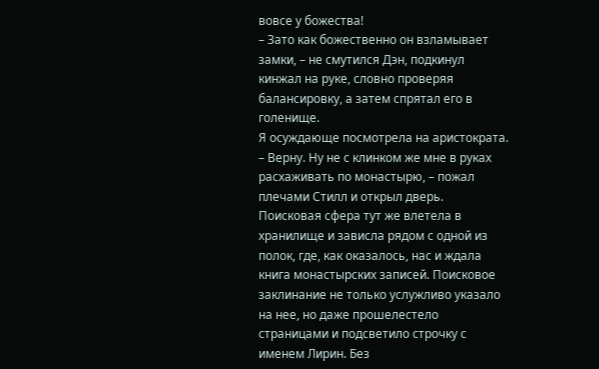вовсе у божества!
– Зато как божественно он взламывает замки, – не смутился Дэн, подкинул кинжал на руке, словно проверяя балансировку, а затем спрятал его в голенище.
Я осуждающе посмотрела на аристократа.
– Верну. Ну не с клинком же мне в руках расхаживать по монастырю, – пожал плечами Стилл и открыл дверь.
Поисковая сфера тут же влетела в хранилище и зависла рядом с одной из полок, где, как оказалось, нас и ждала книга монастырских записей. Поисковое заклинание не только услужливо указало на нее, но даже прошелестело страницами и подсветило строчку с именем Лирин. Без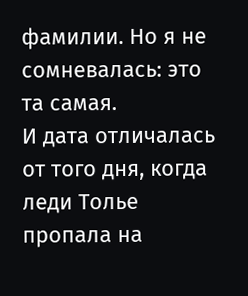фамилии. Но я не сомневалась: это та самая.
И дата отличалась от того дня, когда леди Толье пропала на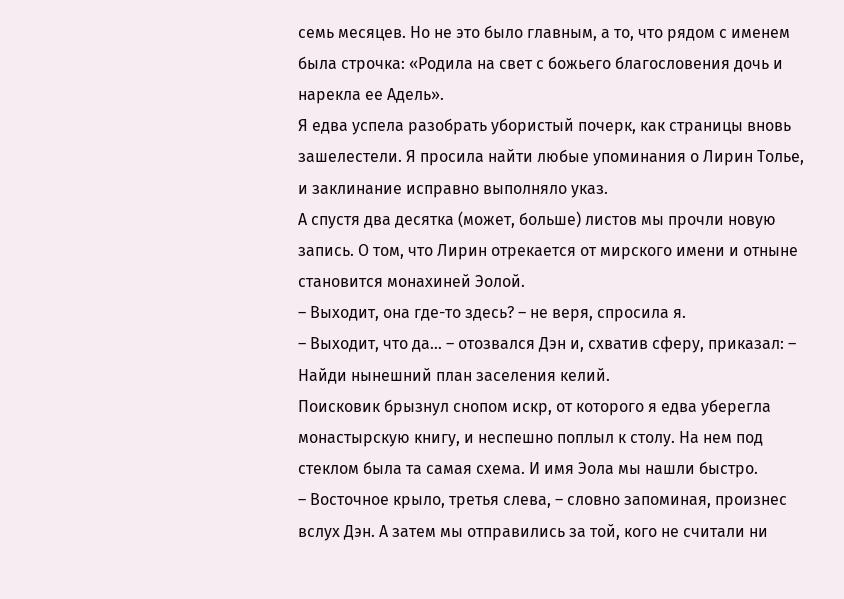семь месяцев. Но не это было главным, а то, что рядом с именем была строчка: «Родила на свет с божьего благословения дочь и нарекла ее Адель».
Я едва успела разобрать убористый почерк, как страницы вновь зашелестели. Я просила найти любые упоминания о Лирин Толье, и заклинание исправно выполняло указ.
А спустя два десятка (может, больше) листов мы прочли новую запись. О том, что Лирин отрекается от мирского имени и отныне становится монахиней Эолой.
– Выходит, она где-то здесь? – не веря, спросила я.
– Выходит, что да… – отозвался Дэн и, схватив сферу, приказал: – Найди нынешний план заселения келий.
Поисковик брызнул снопом искр, от которого я едва уберегла монастырскую книгу, и неспешно поплыл к столу. На нем под стеклом была та самая схема. И имя Эола мы нашли быстро.
– Восточное крыло, третья слева, – словно запоминая, произнес вслух Дэн. А затем мы отправились за той, кого не считали ни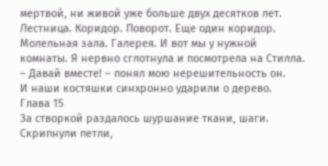мертвой, ни живой уже больше двух десятков лет.
Лестница. Коридор. Поворот. Еще один коридор. Молельная зала. Галерея. И вот мы у нужной комнаты. Я нервно сглотнула и посмотрела на Стилла.
– Давай вместе! – понял мою нерешительность он.
И наши костяшки синхронно ударили о дерево.
Глава 15
За створкой раздалось шуршание ткани, шаги. Скрипнули петли,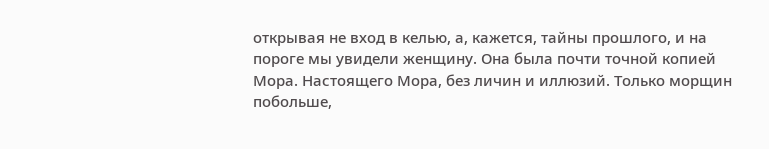открывая не вход в келью, а, кажется, тайны прошлого, и на пороге мы увидели женщину. Она была почти точной копией Мора. Настоящего Мора, без личин и иллюзий. Только морщин побольше,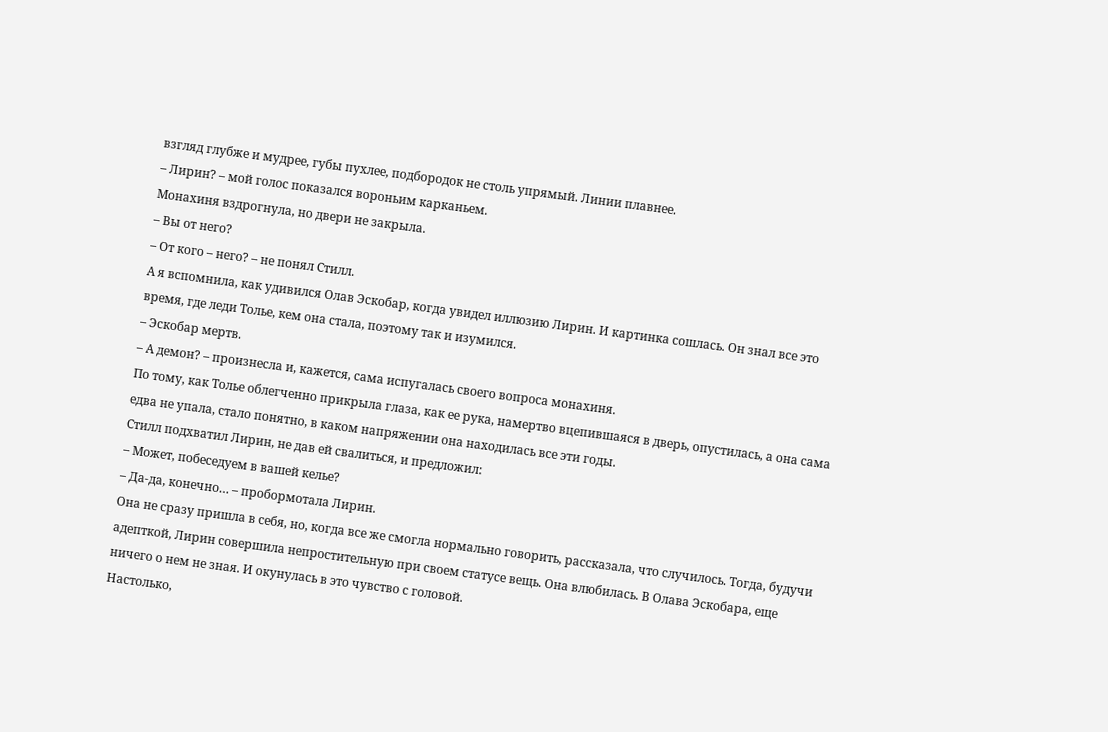взгляд глубже и мудрее, губы пухлее, подбородок не столь упрямый. Линии плавнее.
– Лирин? – мой голос показался вороньим карканьем.
Монахиня вздрогнула, но двери не закрыла.
– Вы от него?
– От кого – него? – не понял Стилл.
А я вспомнила, как удивился Олав Эскобар, когда увидел иллюзию Лирин. И картинка сошлась. Он знал все это время, где леди Толье, кем она стала, поэтому так и изумился.
– Эскобар мертв.
– А демон? – произнесла и, кажется, сама испугалась своего вопроса монахиня.
По тому, как Толье облегченно прикрыла глаза, как ее рука, намертво вцепившаяся в дверь, опустилась, а она сама едва не упала, стало понятно, в каком напряжении она находилась все эти годы.
Стилл подхватил Лирин, не дав ей свалиться, и предложил:
– Может, побеседуем в вашей келье?
– Да-да, конечно… – пробормотала Лирин.
Она не сразу пришла в себя, но, когда все же смогла нормально говорить, рассказала, что случилось. Тогда, будучи адепткой, Лирин совершила непростительную при своем статусе вещь. Она влюбилась. В Олава Эскобара, еще ничего о нем не зная. И окунулась в это чувство с головой.
Настолько,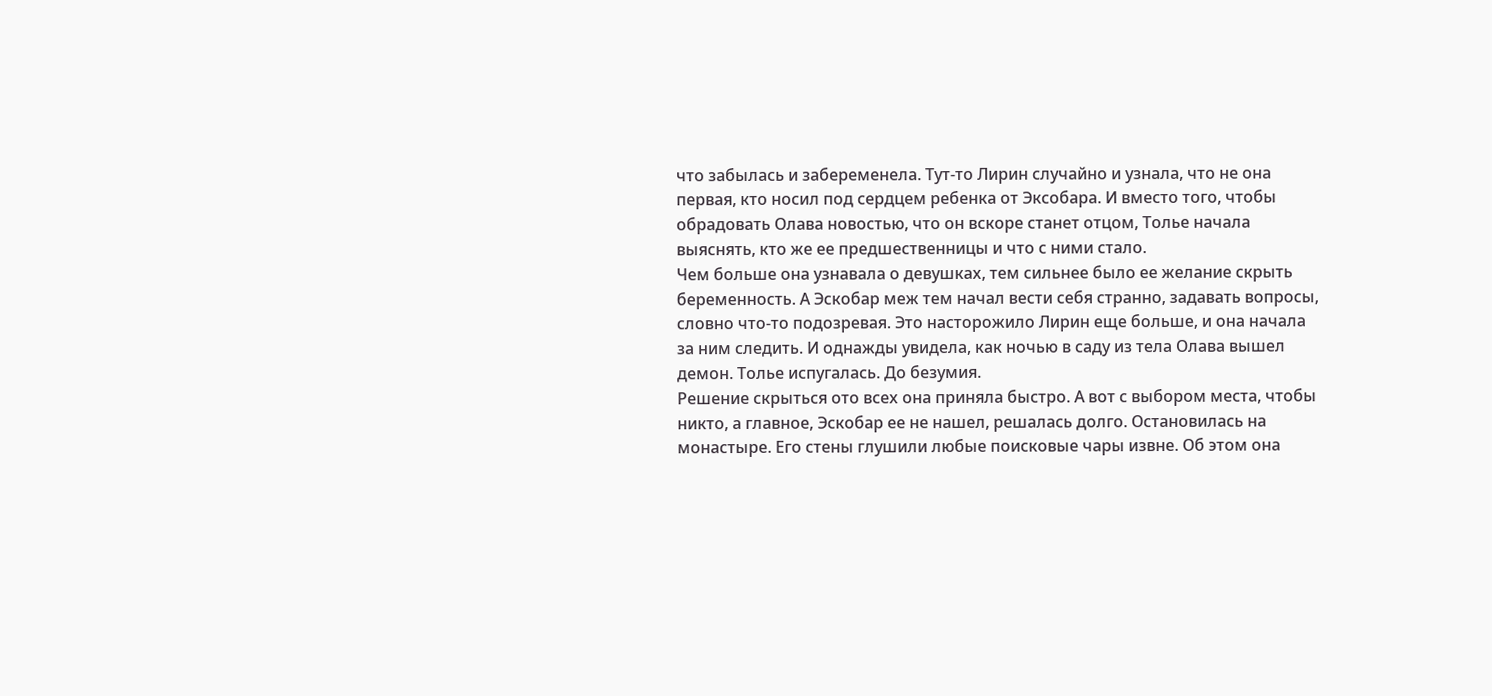что забылась и забеременела. Тут-то Лирин случайно и узнала, что не она первая, кто носил под сердцем ребенка от Эксобара. И вместо того, чтобы обрадовать Олава новостью, что он вскоре станет отцом, Толье начала выяснять, кто же ее предшественницы и что с ними стало.
Чем больше она узнавала о девушках, тем сильнее было ее желание скрыть беременность. А Эскобар меж тем начал вести себя странно, задавать вопросы, словно что-то подозревая. Это насторожило Лирин еще больше, и она начала за ним следить. И однажды увидела, как ночью в саду из тела Олава вышел демон. Толье испугалась. До безумия.
Решение скрыться ото всех она приняла быстро. А вот с выбором места, чтобы никто, а главное, Эскобар ее не нашел, решалась долго. Остановилась на монастыре. Его стены глушили любые поисковые чары извне. Об этом она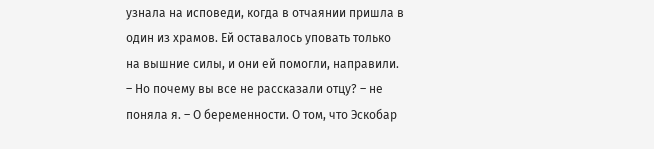узнала на исповеди, когда в отчаянии пришла в один из храмов. Ей оставалось уповать только на вышние силы, и они ей помогли, направили.
– Но почему вы все не рассказали отцу? – не поняла я. – О беременности. О том, что Эскобар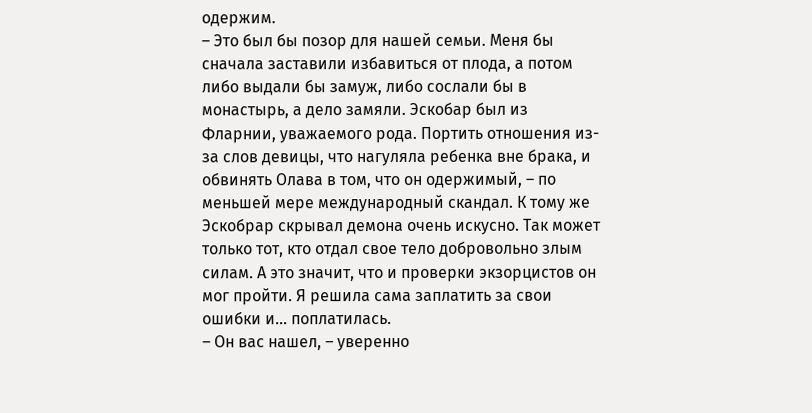одержим.
– Это был бы позор для нашей семьи. Меня бы сначала заставили избавиться от плода, а потом либо выдали бы замуж, либо сослали бы в монастырь, а дело замяли. Эскобар был из Фларнии, уважаемого рода. Портить отношения из-за слов девицы, что нагуляла ребенка вне брака, и обвинять Олава в том, что он одержимый, – по меньшей мере международный скандал. К тому же Эскобрар скрывал демона очень искусно. Так может только тот, кто отдал свое тело добровольно злым силам. А это значит, что и проверки экзорцистов он мог пройти. Я решила сама заплатить за свои ошибки и… поплатилась.
– Он вас нашел, – уверенно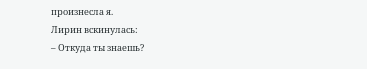произнесла я.
Лирин вскинулась:
– Откуда ты знаешь?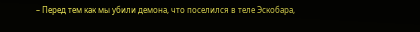– Перед тем как мы убили демона, что поселился в теле Эскобара,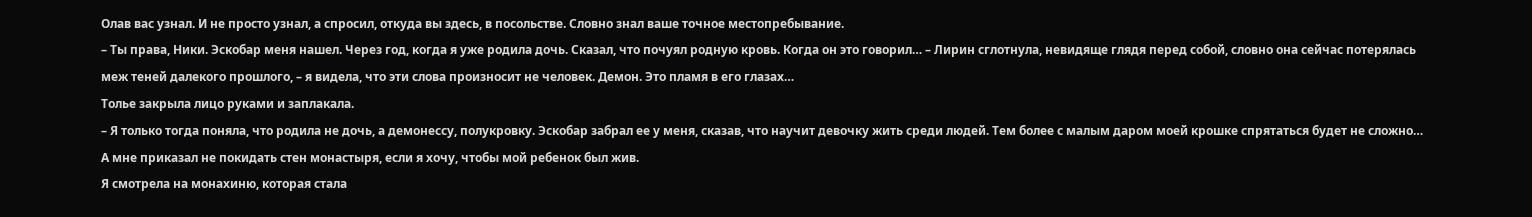Олав вас узнал. И не просто узнал, а спросил, откуда вы здесь, в посольстве. Словно знал ваше точное местопребывание.
– Ты права, Ники. Эскобар меня нашел. Через год, когда я уже родила дочь. Сказал, что почуял родную кровь. Когда он это говорил… – Лирин сглотнула, невидяще глядя перед собой, словно она сейчас потерялась меж теней далекого прошлого, – я видела, что эти слова произносит не человек. Демон. Это пламя в его глазах…
Толье закрыла лицо руками и заплакала.
– Я только тогда поняла, что родила не дочь, а демонессу, полукровку. Эскобар забрал ее у меня, сказав, что научит девочку жить среди людей. Тем более с малым даром моей крошке спрятаться будет не сложно… А мне приказал не покидать стен монастыря, если я хочу, чтобы мой ребенок был жив.
Я смотрела на монахиню, которая стала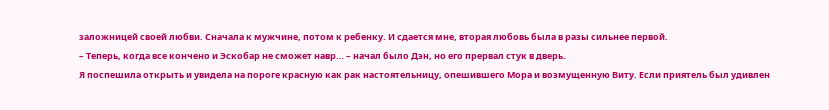заложницей своей любви. Сначала к мужчине, потом к ребенку. И сдается мне, вторая любовь была в разы сильнее первой.
– Теперь, когда все кончено и Эскобар не сможет навр… – начал было Дэн, но его прервал стук в дверь.
Я поспешила открыть и увидела на пороге красную как рак настоятельницу, опешившего Мора и возмущенную Виту. Если приятель был удивлен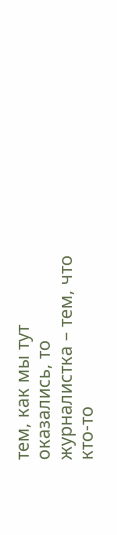тем, как мы тут оказались, то журналистка – тем, что кто-то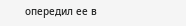опередил ее в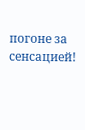погоне за сенсацией!